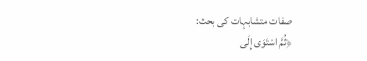صفات متشابہات کی بحث:
﴿ثُمَّ اسْتَوَی إِلَی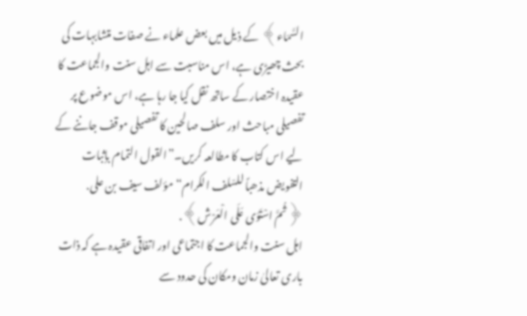السَّمَاء﴾ کے ذیل میں بعض علماء نے صفات متشابہات کی بحث چھیڑی ہے، اس مناسبت سے اہل سنت والجماعت کا عقیدہ اختصار کے ساتھ نقل کیا جا رہا ہے، اس موضوع پر تفصیلی مباحث اور سلف صالحین کا تفصیلی موقف جاننے کے لیے اس کتاب کا مطالعہ کریں۔”القول التمام بإثبات التفویض مذھباً للسّلف الکرام“ مؤلف سیف بن علی․
﴿ثُمَّ اسْتَوَی عَلَی الْعَرْش﴾․
اہل سنت والجماعت کا اجتماعی اور اتفاقی عقیدہ ہے کہ ذات باری تعالیٰ زمان ومکان کی حدود سے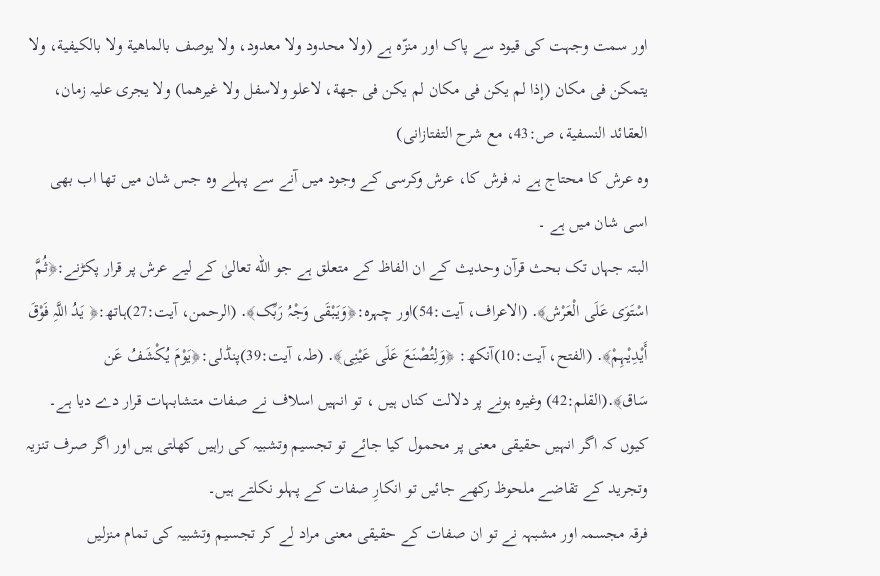اور سمت وجہت کی قیود سے پاک اور منزّہ ہے (ولا محدود ولا معدود، ولا یوصف بالماھیة ولا بالکیفیة، ولا یتمکن فی مکان (إذا لم یکن فی مکان لم یکن فی جھة، لاعلو ولاسفل ولا غیرھما) ولا یجری علیہ زمان، العقائد النسفیة، ص:43، مع شرح التفتازانی)
وہ عرش کا محتاج ہے نہ فرش کا، عرش وکرسی کے وجود میں آنے سے پہلے وہ جس شان میں تھا اب بھی اسی شان میں ہے ۔
البتہ جہاں تک بحث قرآن وحدیث کے ان الفاظ کے متعلق ہے جو الله تعالیٰ کے لیے عرش پر قرار پکڑنے:﴿ثُمَّ اسْتَوَی عَلَی الْعَرْش﴾․ (الاعراف، آیت:54)اور چہرہ:﴿وَیَبْقَی وَجْہُ رَبِّک﴾․ (الرحمن، آیت:27)ہاتھ:﴿ یَدُ اللَّہِ فَوْقَ أَیْدِیْہِمْ﴾․ (الفتح، آیت:10)آنکھ: ﴿وَلِتُصْنَعَ عَلَی عَیْنِی﴾․ (طہ، آیت:39)پنڈلی:﴿یَوْمَ یُکْشَفُ عَن سَاق﴾․(القلم:42) وغیرہ ہونے پر دلالت کناں ہیں ، تو انہیں اسلاف نے صفات متشابہات قرار دے دیا ہے۔ کیوں کہ اگر انہیں حقیقی معنی پر محمول کیا جائے تو تجسیم وتشبیہ کی راہیں کھلتی ہیں اور اگر صرف تنزیہ وتجرید کے تقاضے ملحوظ رکھے جائیں تو انکارِ صفات کے پہلو نکلتے ہیں۔
فرقہ مجسمہ اور مشبہہ نے تو ان صفات کے حقیقی معنی مراد لے کر تجسیم وتشبیہ کی تمام منزلیں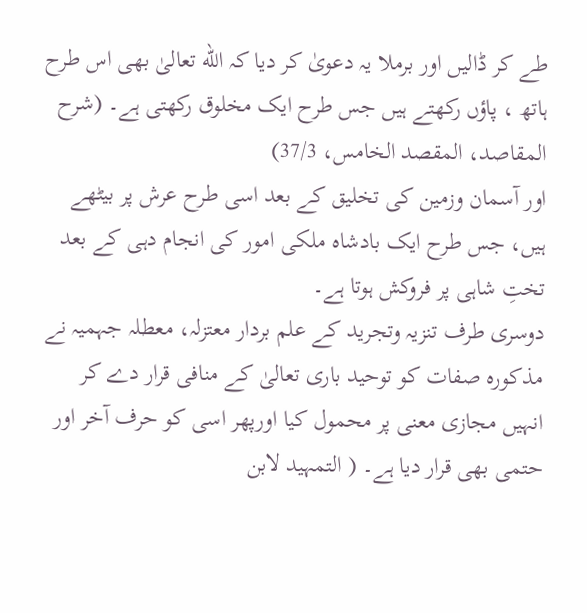طے کر ڈالیں اور برملا یہ دعویٰ کر دیا کہ الله تعالیٰ بھی اس طرح ہاتھ ، پاؤں رکھتے ہیں جس طرح ایک مخلوق رکھتی ہے۔ (شرح المقاصد، المقصد الخامس، 37/3)
اور آسمان وزمین کی تخلیق کے بعد اسی طرح عرش پر بیٹھے ہیں، جس طرح ایک بادشاہ ملکی امور کی انجام دہی کے بعد تختِ شاہی پر فروکش ہوتا ہے۔
دوسری طرف تنزیہ وتجرید کے علم بردار معتزلہ، معطلہ جہمیہ نے مذکورہ صفات کو توحید باری تعالیٰ کے منافی قرار دے کر انہیں مجازی معنی پر محمول کیا اورپھر اسی کو حرف آخر اور حتمی بھی قرار دیا ہے۔ ( التمہید لابن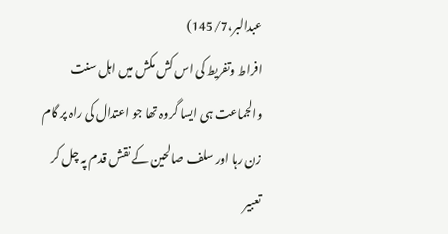عبدالبر،145/7)
افراط وتفریط کی اس کش مکش میں اہل سنت والجماعت ہی ایسا گروہ تھا جو اعتدال کی راہ پر گام زن رہا اور سلف صالحین کے نقش قدم پہ چل کر تعبیر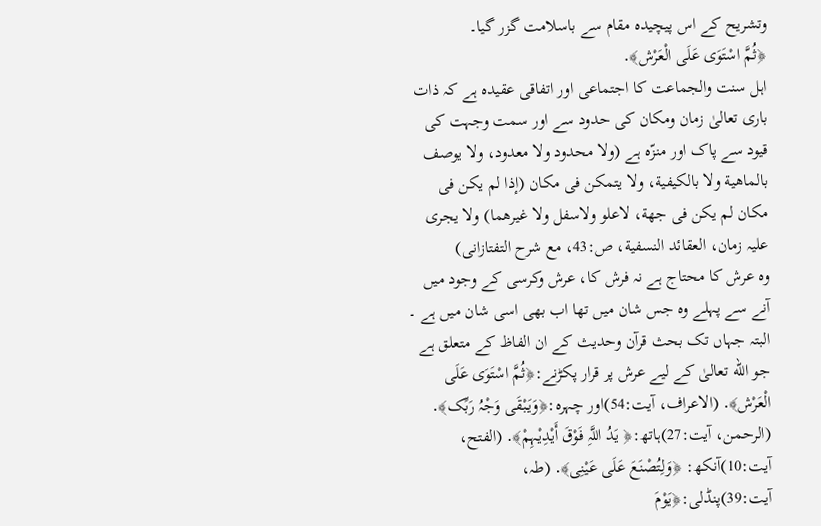وتشریح کے اس پیچیدہ مقام سے باسلامت گزر گیا۔
﴿ثُمَّ اسْتَوَی عَلَی الْعَرْش﴾․
اہل سنت والجماعت کا اجتماعی اور اتفاقی عقیدہ ہے کہ ذات باری تعالیٰ زمان ومکان کی حدود سے اور سمت وجہت کی قیود سے پاک اور منزّہ ہے (ولا محدود ولا معدود، ولا یوصف بالماھیة ولا بالکیفیة، ولا یتمکن فی مکان (إذا لم یکن فی مکان لم یکن فی جھة، لاعلو ولاسفل ولا غیرھما) ولا یجری علیہ زمان، العقائد النسفیة، ص:43، مع شرح التفتازانی)
وہ عرش کا محتاج ہے نہ فرش کا، عرش وکرسی کے وجود میں آنے سے پہلے وہ جس شان میں تھا اب بھی اسی شان میں ہے ۔
البتہ جہاں تک بحث قرآن وحدیث کے ان الفاظ کے متعلق ہے جو الله تعالیٰ کے لیے عرش پر قرار پکڑنے:﴿ثُمَّ اسْتَوَی عَلَی الْعَرْش﴾․ (الاعراف، آیت:54)اور چہرہ:﴿وَیَبْقَی وَجْہُ رَبِّک﴾․ (الرحمن، آیت:27)ہاتھ:﴿ یَدُ اللَّہِ فَوْقَ أَیْدِیْہِمْ﴾․ (الفتح، آیت:10)آنکھ: ﴿وَلِتُصْنَعَ عَلَی عَیْنِی﴾․ (طہ، آیت:39)پنڈلی:﴿یَوْمَ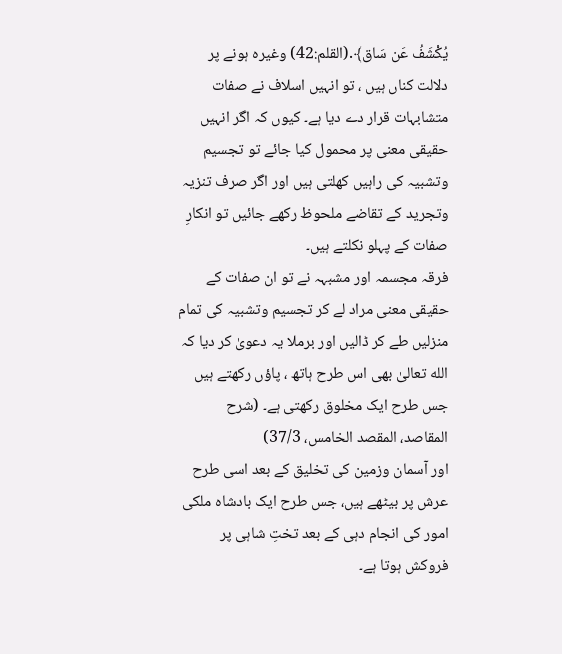یُکْشَفُ عَن سَاق﴾․(القلم:42) وغیرہ ہونے پر دلالت کناں ہیں ، تو انہیں اسلاف نے صفات متشابہات قرار دے دیا ہے۔ کیوں کہ اگر انہیں حقیقی معنی پر محمول کیا جائے تو تجسیم وتشبیہ کی راہیں کھلتی ہیں اور اگر صرف تنزیہ وتجرید کے تقاضے ملحوظ رکھے جائیں تو انکارِ صفات کے پہلو نکلتے ہیں۔
فرقہ مجسمہ اور مشبہہ نے تو ان صفات کے حقیقی معنی مراد لے کر تجسیم وتشبیہ کی تمام منزلیں طے کر ڈالیں اور برملا یہ دعویٰ کر دیا کہ الله تعالیٰ بھی اس طرح ہاتھ ، پاؤں رکھتے ہیں جس طرح ایک مخلوق رکھتی ہے۔ (شرح المقاصد، المقصد الخامس، 37/3)
اور آسمان وزمین کی تخلیق کے بعد اسی طرح عرش پر بیٹھے ہیں، جس طرح ایک بادشاہ ملکی امور کی انجام دہی کے بعد تختِ شاہی پر فروکش ہوتا ہے۔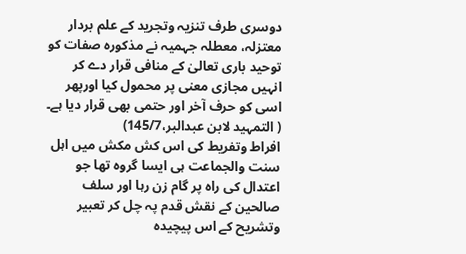دوسری طرف تنزیہ وتجرید کے علم بردار معتزلہ، معطلہ جہمیہ نے مذکورہ صفات کو توحید باری تعالیٰ کے منافی قرار دے کر انہیں مجازی معنی پر محمول کیا اورپھر اسی کو حرف آخر اور حتمی بھی قرار دیا ہے۔ ( التمہید لابن عبدالبر،145/7)
افراط وتفریط کی اس کش مکش میں اہل سنت والجماعت ہی ایسا گروہ تھا جو اعتدال کی راہ پر گام زن رہا اور سلف صالحین کے نقش قدم پہ چل کر تعبیر وتشریح کے اس پیچیدہ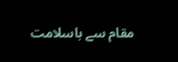مقام سے باسلامت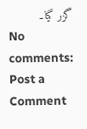گزر گیا۔
No comments:
Post a Comment